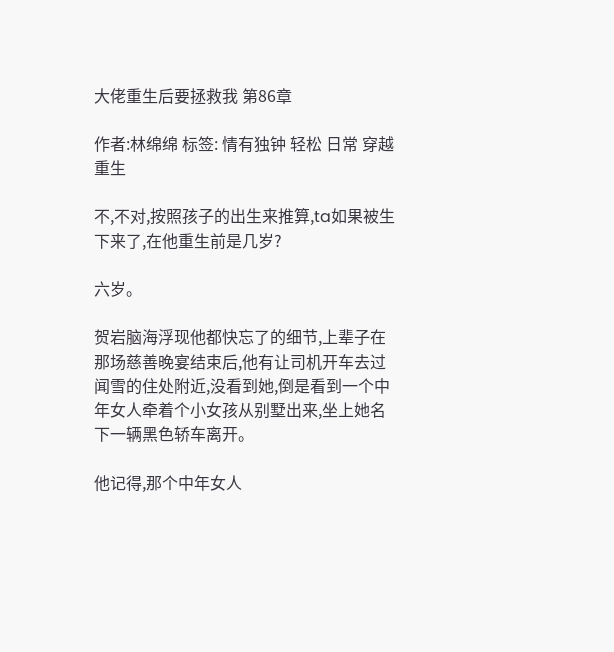大佬重生后要拯救我 第86章

作者:林绵绵 标签: 情有独钟 轻松 日常 穿越重生

不,不对,按照孩子的出生来推算,ta如果被生下来了,在他重生前是几岁?

六岁。

贺岩脑海浮现他都快忘了的细节,上辈子在那场慈善晚宴结束后,他有让司机开车去过闻雪的住处附近,没看到她,倒是看到一个中年女人牵着个小女孩从别墅出来,坐上她名下一辆黑色轿车离开。

他记得,那个中年女人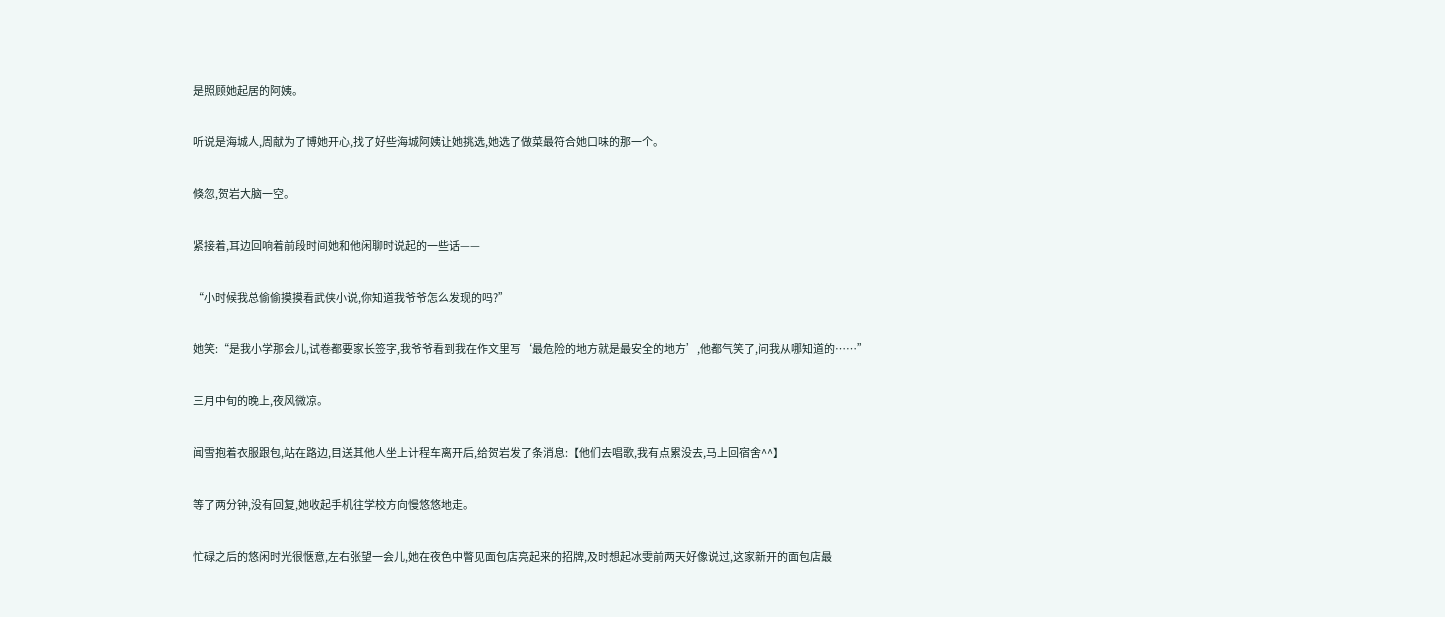是照顾她起居的阿姨。

听说是海城人,周献为了博她开心,找了好些海城阿姨让她挑选,她选了做菜最符合她口味的那一个。

倏忽,贺岩大脑一空。

紧接着,耳边回响着前段时间她和他闲聊时说起的一些话——

“小时候我总偷偷摸摸看武侠小说,你知道我爷爷怎么发现的吗?”

她笑:“是我小学那会儿,试卷都要家长签字,我爷爷看到我在作文里写‘最危险的地方就是最安全的地方’,他都气笑了,问我从哪知道的……”

三月中旬的晚上,夜风微凉。

闻雪抱着衣服跟包,站在路边,目送其他人坐上计程车离开后,给贺岩发了条消息:【他们去唱歌,我有点累没去,马上回宿舍^^】

等了两分钟,没有回复,她收起手机往学校方向慢悠悠地走。

忙碌之后的悠闲时光很惬意,左右张望一会儿,她在夜色中瞥见面包店亮起来的招牌,及时想起冰雯前两天好像说过,这家新开的面包店最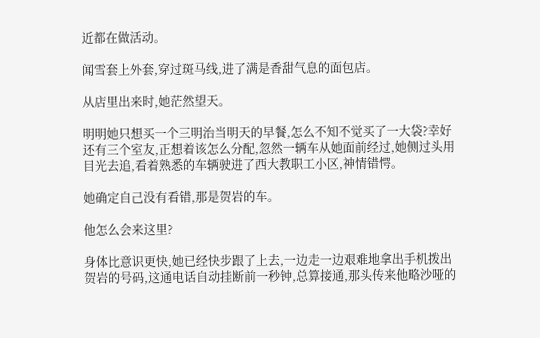近都在做活动。

闻雪套上外套,穿过斑马线,进了满是香甜气息的面包店。

从店里出来时,她茫然望天。

明明她只想买一个三明治当明天的早餐,怎么不知不觉买了一大袋?幸好还有三个室友,正想着该怎么分配,忽然一辆车从她面前经过,她侧过头用目光去追,看着熟悉的车辆驶进了西大教职工小区,神情错愕。

她确定自己没有看错,那是贺岩的车。

他怎么会来这里?

身体比意识更快,她已经快步跟了上去,一边走一边艰难地拿出手机拨出贺岩的号码,这通电话自动挂断前一秒钟,总算接通,那头传来他略沙哑的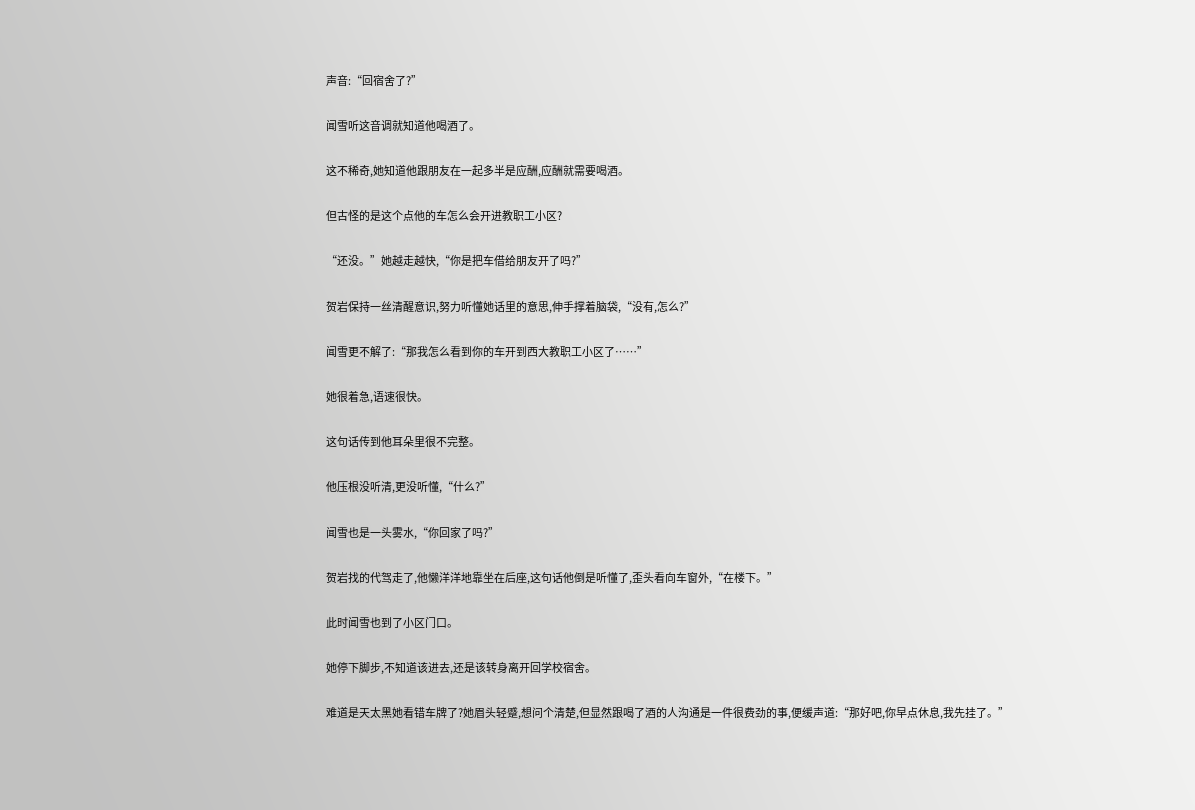声音:“回宿舍了?”

闻雪听这音调就知道他喝酒了。

这不稀奇,她知道他跟朋友在一起多半是应酬,应酬就需要喝酒。

但古怪的是这个点他的车怎么会开进教职工小区?

“还没。”她越走越快,“你是把车借给朋友开了吗?”

贺岩保持一丝清醒意识,努力听懂她话里的意思,伸手撑着脑袋,“没有,怎么?”

闻雪更不解了:“那我怎么看到你的车开到西大教职工小区了……”

她很着急,语速很快。

这句话传到他耳朵里很不完整。

他压根没听清,更没听懂,“什么?”

闻雪也是一头雾水,“你回家了吗?”

贺岩找的代驾走了,他懒洋洋地靠坐在后座,这句话他倒是听懂了,歪头看向车窗外,“在楼下。”

此时闻雪也到了小区门口。

她停下脚步,不知道该进去,还是该转身离开回学校宿舍。

难道是天太黑她看错车牌了?她眉头轻蹙,想问个清楚,但显然跟喝了酒的人沟通是一件很费劲的事,便缓声道:“那好吧,你早点休息,我先挂了。”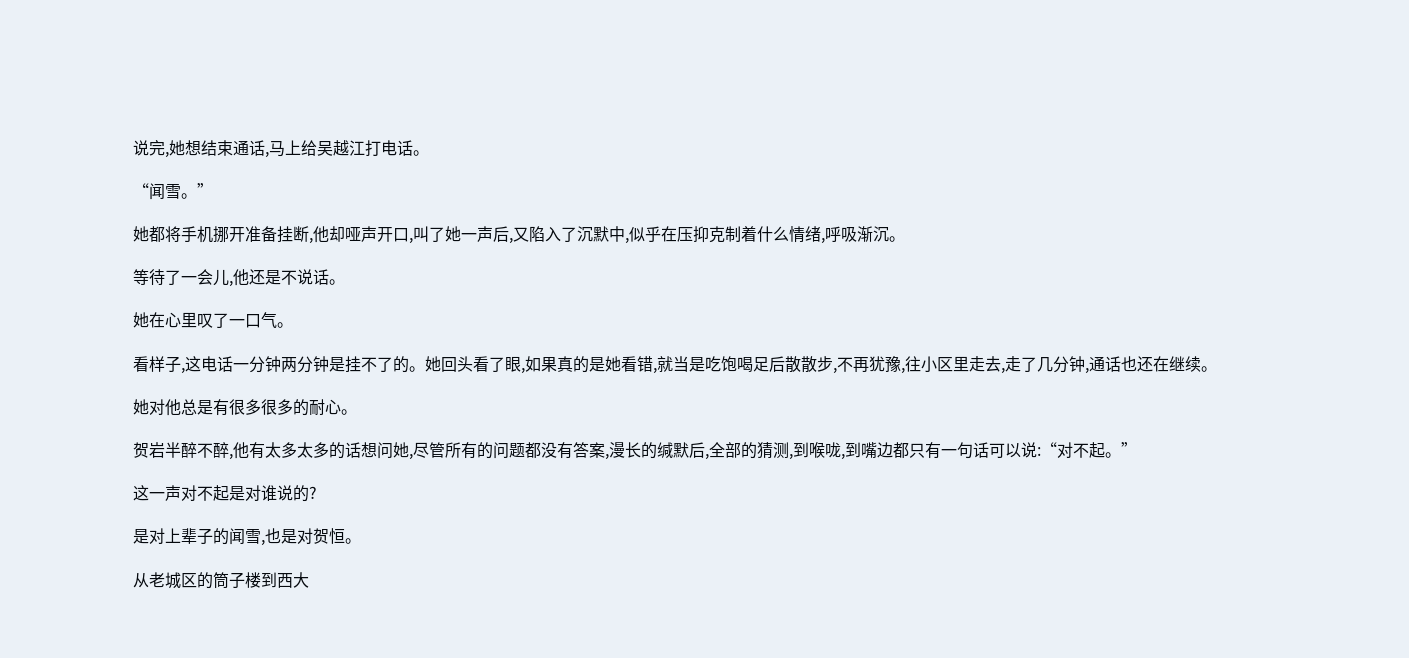说完,她想结束通话,马上给吴越江打电话。

“闻雪。”

她都将手机挪开准备挂断,他却哑声开口,叫了她一声后,又陷入了沉默中,似乎在压抑克制着什么情绪,呼吸渐沉。

等待了一会儿,他还是不说话。

她在心里叹了一口气。

看样子,这电话一分钟两分钟是挂不了的。她回头看了眼,如果真的是她看错,就当是吃饱喝足后散散步,不再犹豫,往小区里走去,走了几分钟,通话也还在继续。

她对他总是有很多很多的耐心。

贺岩半醉不醉,他有太多太多的话想问她,尽管所有的问题都没有答案,漫长的缄默后,全部的猜测,到喉咙,到嘴边都只有一句话可以说:“对不起。”

这一声对不起是对谁说的?

是对上辈子的闻雪,也是对贺恒。

从老城区的筒子楼到西大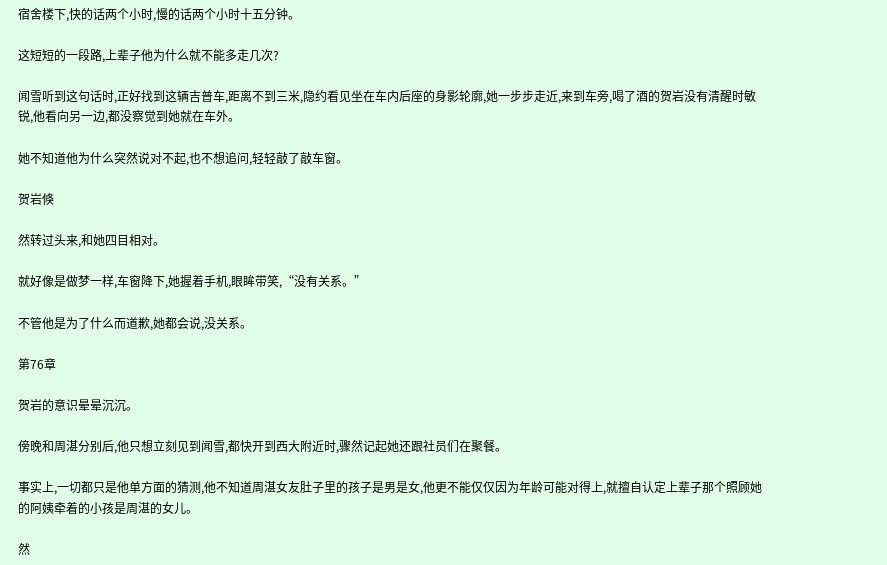宿舍楼下,快的话两个小时,慢的话两个小时十五分钟。

这短短的一段路,上辈子他为什么就不能多走几次?

闻雪听到这句话时,正好找到这辆吉普车,距离不到三米,隐约看见坐在车内后座的身影轮廓,她一步步走近,来到车旁,喝了酒的贺岩没有清醒时敏锐,他看向另一边,都没察觉到她就在车外。

她不知道他为什么突然说对不起,也不想追问,轻轻敲了敲车窗。

贺岩倏

然转过头来,和她四目相对。

就好像是做梦一样,车窗降下,她握着手机,眼眸带笑,“没有关系。”

不管他是为了什么而道歉,她都会说,没关系。

第76章

贺岩的意识晕晕沉沉。

傍晚和周湛分别后,他只想立刻见到闻雪,都快开到西大附近时,骤然记起她还跟社员们在聚餐。

事实上,一切都只是他单方面的猜测,他不知道周湛女友肚子里的孩子是男是女,他更不能仅仅因为年龄可能对得上,就擅自认定上辈子那个照顾她的阿姨牵着的小孩是周湛的女儿。

然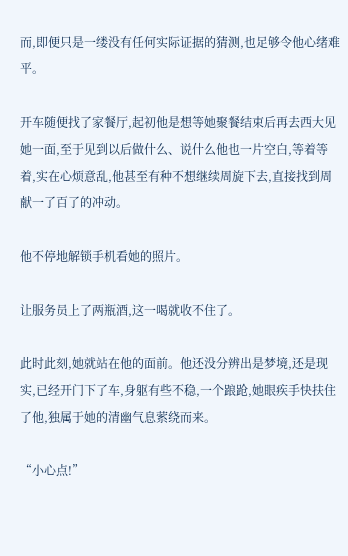而,即便只是一缕没有任何实际证据的猜测,也足够令他心绪难平。

开车随便找了家餐厅,起初他是想等她聚餐结束后再去西大见她一面,至于见到以后做什么、说什么他也一片空白,等着等着,实在心烦意乱,他甚至有种不想继续周旋下去,直接找到周献一了百了的冲动。

他不停地解锁手机看她的照片。

让服务员上了两瓶酒,这一喝就收不住了。

此时此刻,她就站在他的面前。他还没分辨出是梦境,还是现实,已经开门下了车,身躯有些不稳,一个踉跄,她眼疾手快扶住了他,独属于她的清幽气息萦绕而来。

“小心点!”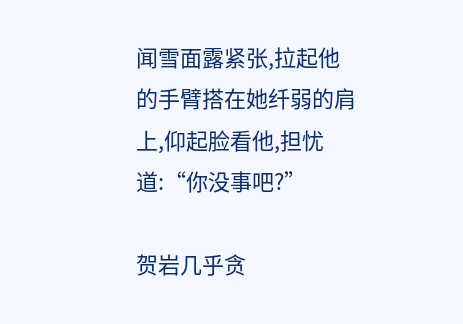闻雪面露紧张,拉起他的手臂搭在她纤弱的肩上,仰起脸看他,担忧道:“你没事吧?”

贺岩几乎贪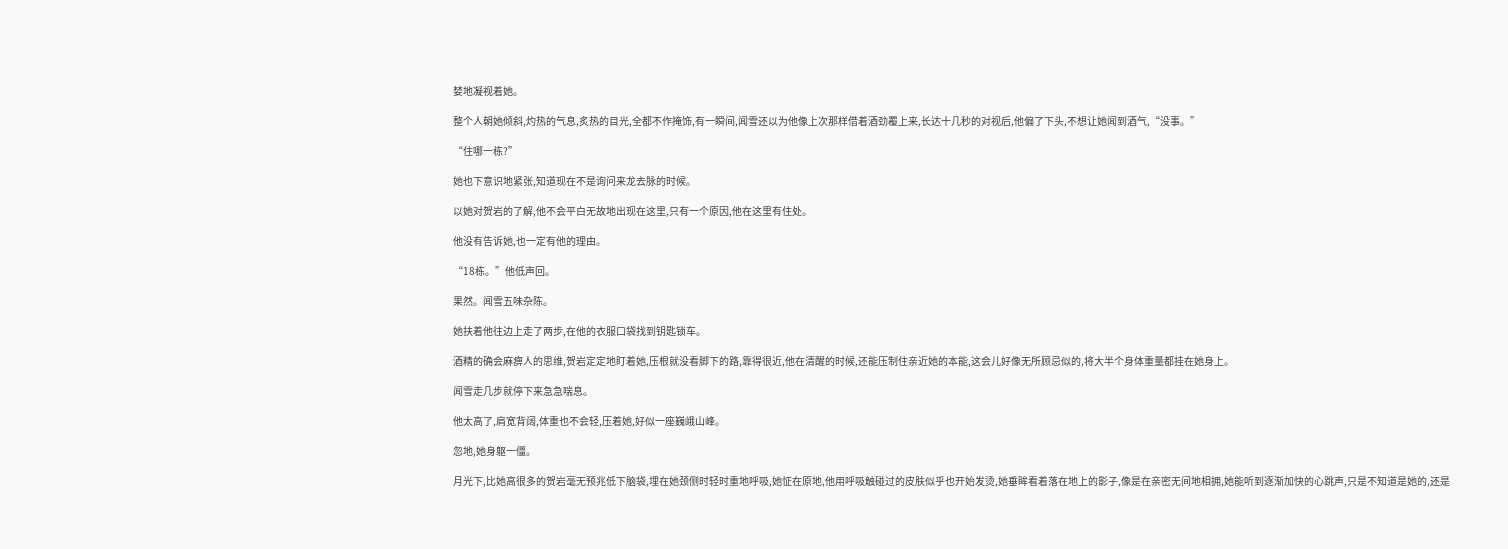婪地凝视着她。

整个人朝她倾斜,灼热的气息,炙热的目光,全都不作掩饰,有一瞬间,闻雪还以为他像上次那样借着酒劲覆上来,长达十几秒的对视后,他偏了下头,不想让她闻到酒气,“没事。”

“住哪一栋?”

她也下意识地紧张,知道现在不是询问来龙去脉的时候。

以她对贺岩的了解,他不会平白无故地出现在这里,只有一个原因,他在这里有住处。

他没有告诉她,也一定有他的理由。

“18栋。”他低声回。

果然。闻雪五味杂陈。

她扶着他往边上走了两步,在他的衣服口袋找到钥匙锁车。

酒精的确会麻痹人的思维,贺岩定定地盯着她,压根就没看脚下的路,靠得很近,他在清醒的时候,还能压制住亲近她的本能,这会儿好像无所顾忌似的,将大半个身体重量都挂在她身上。

闻雪走几步就停下来急急喘息。

他太高了,肩宽背阔,体重也不会轻,压着她,好似一座巍峨山峰。

忽地,她身躯一僵。

月光下,比她高很多的贺岩毫无预兆低下脑袋,埋在她颈侧时轻时重地呼吸,她怔在原地,他用呼吸触碰过的皮肤似乎也开始发烫,她垂眸看着落在地上的影子,像是在亲密无间地相拥,她能听到逐渐加快的心跳声,只是不知道是她的,还是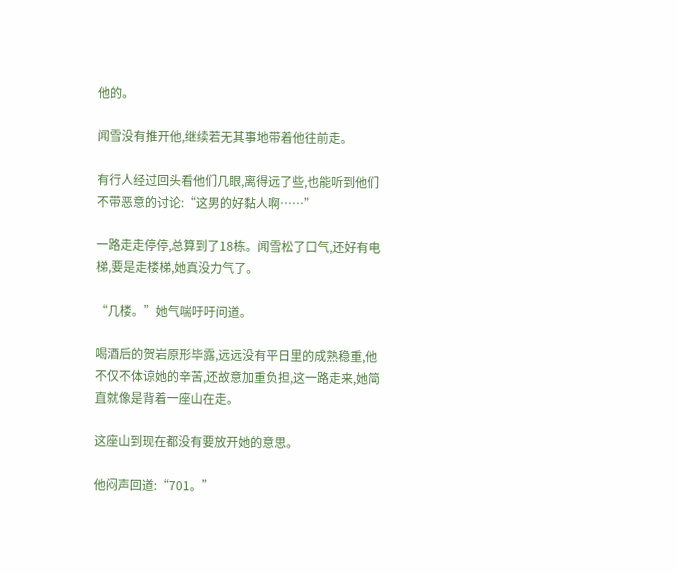他的。

闻雪没有推开他,继续若无其事地带着他往前走。

有行人经过回头看他们几眼,离得远了些,也能听到他们不带恶意的讨论:“这男的好黏人啊……”

一路走走停停,总算到了18栋。闻雪松了口气,还好有电梯,要是走楼梯,她真没力气了。

“几楼。”她气喘吁吁问道。

喝酒后的贺岩原形毕露,远远没有平日里的成熟稳重,他不仅不体谅她的辛苦,还故意加重负担,这一路走来,她简直就像是背着一座山在走。

这座山到现在都没有要放开她的意思。

他闷声回道:“701。”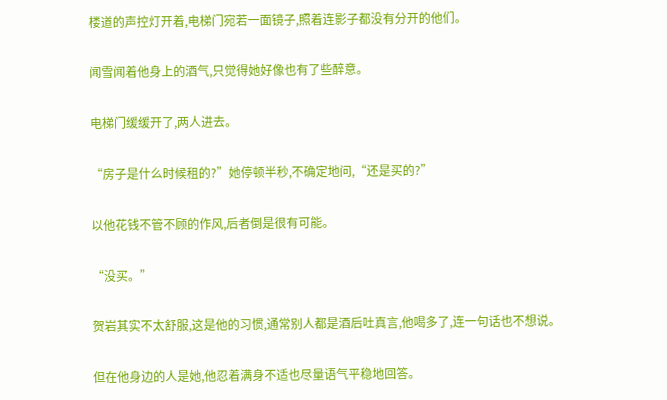楼道的声控灯开着,电梯门宛若一面镜子,照着连影子都没有分开的他们。

闻雪闻着他身上的酒气,只觉得她好像也有了些醉意。

电梯门缓缓开了,两人进去。

“房子是什么时候租的?”她停顿半秒,不确定地问,“还是买的?”

以他花钱不管不顾的作风,后者倒是很有可能。

“没买。”

贺岩其实不太舒服,这是他的习惯,通常别人都是酒后吐真言,他喝多了,连一句话也不想说。

但在他身边的人是她,他忍着满身不适也尽量语气平稳地回答。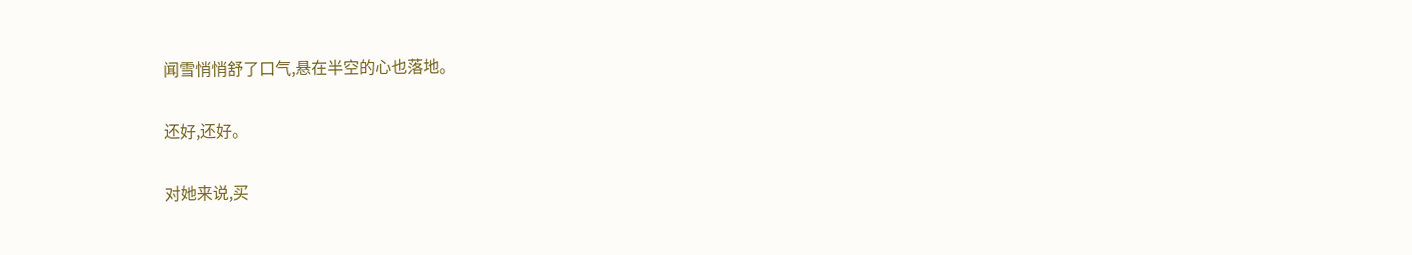闻雪悄悄舒了口气,悬在半空的心也落地。

还好,还好。

对她来说,买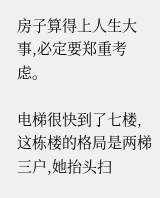房子算得上人生大事,必定要郑重考虑。

电梯很快到了七楼,这栋楼的格局是两梯三户,她抬头扫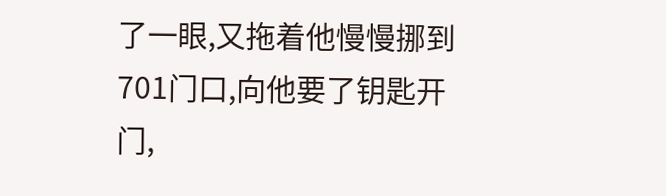了一眼,又拖着他慢慢挪到701门口,向他要了钥匙开门,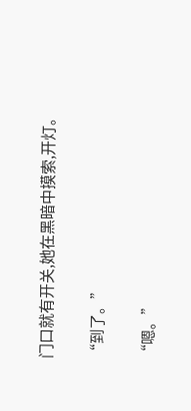门口就有开关,她在黑暗中摸索,开灯。

“到了。”

“嗯。”